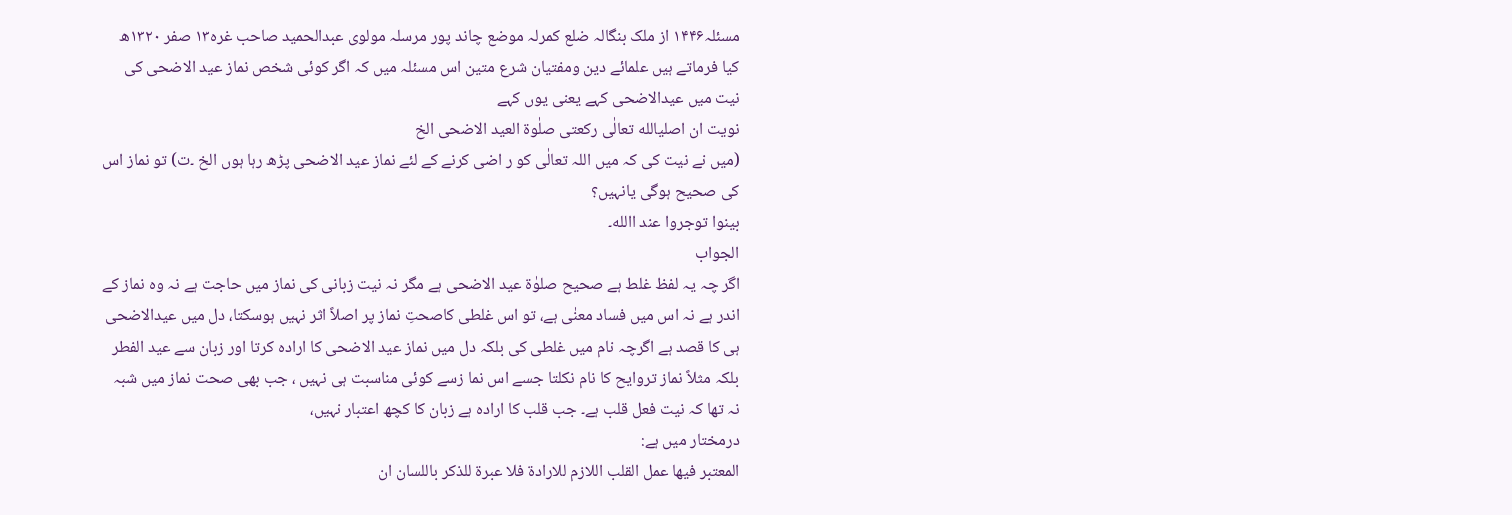مسئلہ۱۴۴۶ از ملک بنگالہ ضلع کمرلہ موضع چاند پور مرسلہ مولوی عبدالحمید صاحب غرہ۱۳ صفر ۱۳۲۰ھ
کیا فرماتے ہیں علمائے دین ومفتیان شرع متین اس مسئلہ میں کہ اگر کوئی شخص نماز عید الاضحی کی نیت میں عیدالاضحی کہے یعنی یوں کہے
نویت ان اصلیالله تعالٰی رکعتی صلٰوۃ العید الاضحی الخ
(میں نے نیت کی کہ میں اللہ تعالٰی کو ر اضی کرنے کے لئے نماز عید الاضحی پڑھ رہا ہوں الخ ۔ت) تو نماز اس کی صحیح ہوگی یانہیں؟
بینوا توجروا عند االله۔
الجواب
اگر چہ یہ لفظ غلط ہے صحیح صلوٰۃ عید الاضحی ہے مگر نہ نیت زبانی کی نماز میں حاجت ہے نہ وہ نماز کے اندر ہے نہ اس میں فساد معنٰی ہے، تو اس غلطی کاصحتِ نماز پر اصلاً اثر نہیں ہوسکتا، دل میں عیدالاضحی ہی کا قصد ہے اگرچہ نام میں غلطی کی بلکہ دل میں نماز عید الاضحی کا ارادہ کرتا اور زبان سے عید الفطر بلکہ مثلاً نماز تروایح کا نام نکلتا جسے اس نما زسے کوئی مناسبت ہی نہیں ، جب بھی صحت نماز میں شبہ نہ تھا کہ نیت فعل قلب ہے۔ جب قلب کا ارادہ ہے زبان کا کچھ اعتبار نہیں،
درمختار میں ہے:
المعتبر فیھا عمل القلب اللازم للارادۃ فلا عبرۃ للذکر باللسان ان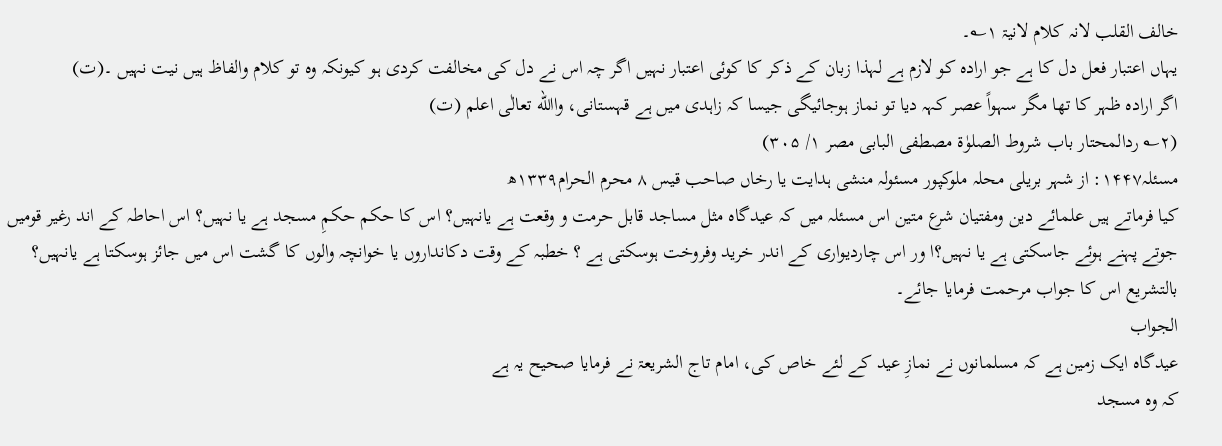خالف القلب لانہ کلام لانیۃ ۱؎۔
یہاں اعتبار فعل دل کا ہے جو ارادہ کو لازم ہے لہذا زبان کے ذکر کا کوئی اعتبار نہیں اگر چہ اس نے دل کی مخالفت کردی ہو کیونکہ وہ تو کلام والفاظ ہیں نیت نہیں ۔(ت)
اگر ارادہ ظہر کا تھا مگر سہواً عصر کہہ دیا تو نماز ہوجائیگی جیسا کہ زاہدی میں ہے قہستانی، واالله تعالٰی اعلم (ت)
(۲؎ ردالمحتار باب شروط الصلوٰۃ مصطفی البابی مصر ۱/ ۳۰۵)
مسئلہ۱۴۴۷: از شہر بریلی محلہ ملوکپور مسئولہ منشی ہدایت یا رخاں صاحب قیس ۸ محرم الحرام۱۳۳۹ھ
کیا فرماتے ہیں علمائے دین ومفتیان شرع متین اس مسئلہ میں کہ عیدگاہ مثل مساجد قابل حرمت و وقعت ہے یانہیں؟ اس کا حکم حکمِ مسجد ہے یا نہیں؟ اس احاطہ کے اند رغیر قومیں جوتے پہنے ہوئے جاسکتی ہے یا نہیں؟ا ور اس چاردیواری کے اندر خرید وفروخت ہوسکتی ہے ؟ خطبہ کے وقت دکانداروں یا خوانچہ والوں کا گشت اس میں جائز ہوسکتا ہے یانہیں؟ بالتشریع اس کا جواب مرحمت فرمایا جائے۔
الجواب
عیدگاہ ایک زمین ہے کہ مسلمانوں نے نمازِ عید کے لئے خاص کی، امام تاج الشریعۃ نے فرمایا صحیح یہ ہے
کہ وہ مسجد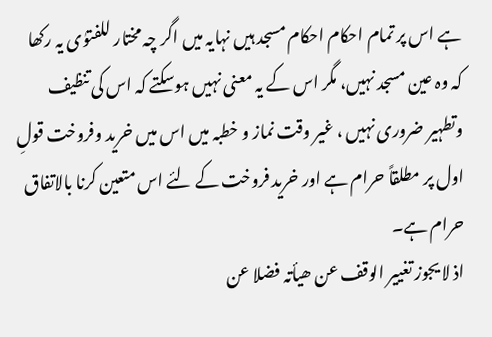ہے اس پر تمام احکام احکام مسجد ہیں نہایہ میں اگر چہ مختار للفتوٰی یہ رکھا کہ وہ عین مسجد نہیں، مگر اس کے یہ معنی نہیں ہوسکتے کہ اس کی تنظیف وتطہیر ضروری نہیں ، غیر وقت نماز و خطبہ میں اس میں خرید وفروخت قولِ اول پر مطلقاً حرام ہے اور خرید فروخت کے لئے اس متعین کرنا بالاتفاق حرام ہے۔
اذ لا یجوز تغییر الوقف عن ھیأتہ فضلا عن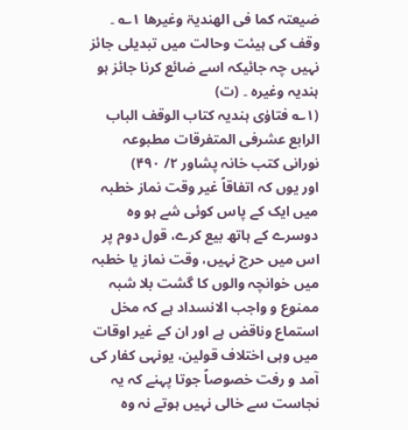ضیعتہ کما فی الھندیۃ وغیرھا ۱؎ ۔
وقف کی ہیئت وحالت میں تبدیلی جائز نہیں چہ جائیکہ اسے ضائع کرنا جائز ہو ہندیہ وغیرہ ۔ (ت)
(۱؎ فتاوٰی ہندیہ کتاب الوقف الباب الرابع عشرفی المتفرقات مطبوعہ نورانی کتب خانہ پشاور ۲/ ۴۹۰)
اور یوں کہ اتفاقاً غیر وقت نماز خطبہ میں ایک کے پاس کوئی شے ہو وہ دوسرے کے ہاتھ بیع کرے، قول دوم پر اس میں حرج نہیں، وقت نماز یا خطبہ میں خوانچہ والوں کا گشت بلا شبہ ممنوع و واجب الانسداد ہے کہ مخل استماع وناقض ہے اور ان کے غیر اوقات میں وہی اختلاف قولین، یونہی کفار کی آمد و رفت خصوصاً جوتا پہنے کہ یہ نجاست سے خالی نہیں ہوتے نہ وہ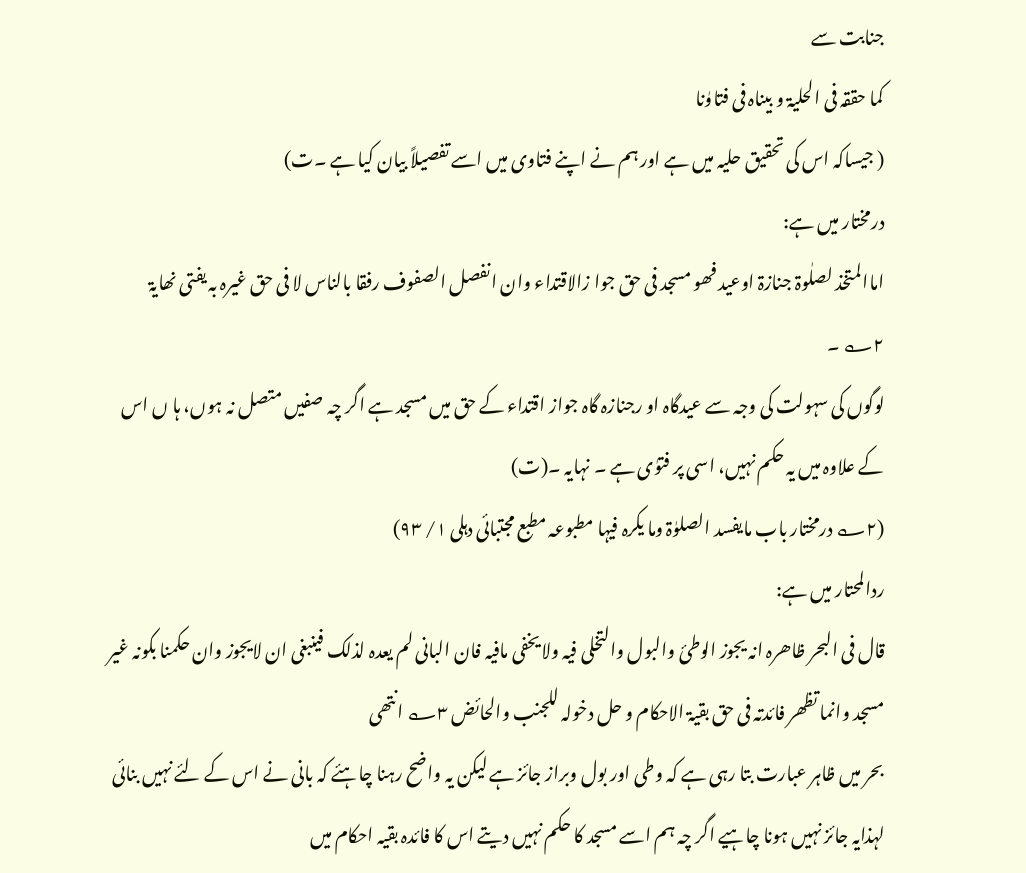جنابت سے
کما حققہ فی الحلیۃ و بیناہ فی فتاوٰنا
( جیساکہ اس کی تحقیق حلیہ میں ہے اور ہم نے اپنے فتاوی میں اسے تفصیلاً بیان کیا ہے ۔ت)
درمختار میں ہے:
اماالمتخذ لصلٰوۃ جنازۃ اوعید فھو مسجد فی حق جوا زالاقتداء وان انفصل الصفوف رفقا بالناس لا فی حق غیرہ بہ یفتی نھایۃ ۲؎ ۔
لوگوں کی سہولت کی وجہ سے عیدگاہ او رجنازہ گاہ جواز اقتداء کے حق میں مسجد ہے اگر چہ صفیں متصل نہ ہوں، ہا ں اس کے علاوہ میں یہ حکم نہیں، اسی پر فتوٰی ہے ۔ نہایہ ۔(ت)
(۲؎ درمختار باب مایفسد الصلوٰۃ وما یکرہ فیہا مطبوعہ مطبع مجتبائی دہلی ۱/ ۹۳)
ردالمحتار میں ہے:
قال فی البحر ظاھرہ انہ یجوز الوطئ والبول والتخلی فیہ ولا یخفی مافیہ فان البانی لم یعدہ لذلک فینبغی ان لایجوز وان حکمنا بکونہ غیر مسجد وانما تظھر فائدتہ فی حق بقیۃ الاحکام و حل دخولہ للجنب والحائض ۳؎ انتھی
بحر میں ظاہر عبارت بتا رہی ہے کہ وطی اور بول وبراز جائز ہے لیکن یہ واضح رہنا چاہئے کہ بانی نے اس کے لئے نہیں بنائی لہذایہ جائز نہیں ہونا چاہیے اگر چہ ہم اسے مسجد کا حکم نہیں دیتے اس کا فائدہ بقیہ احکام میں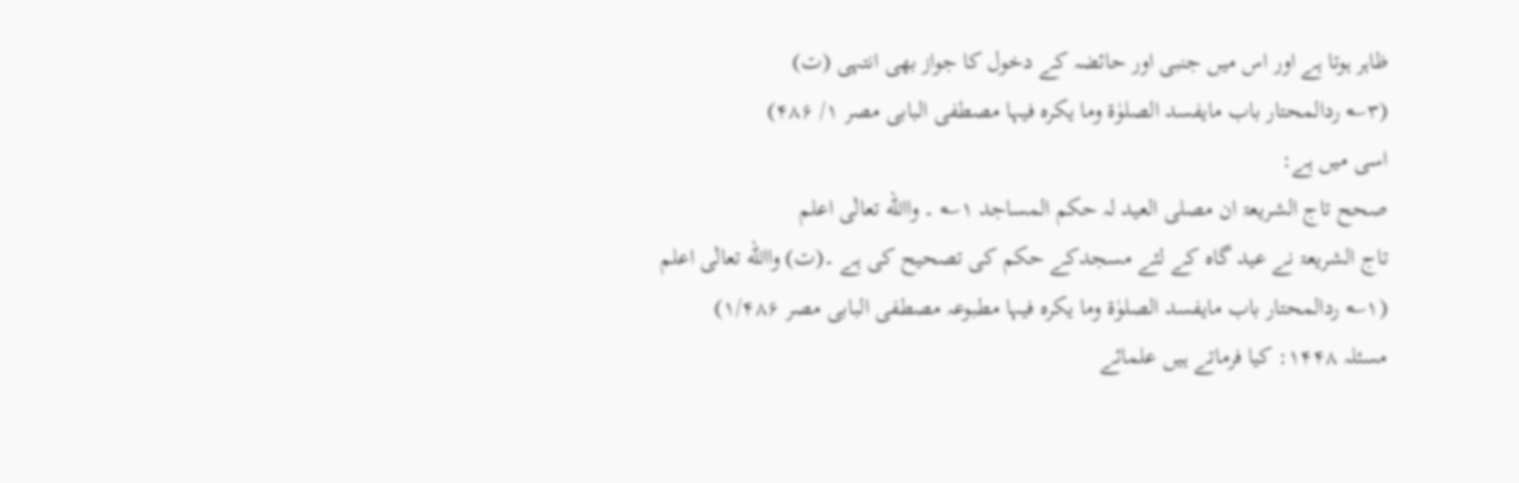ظاہر ہوتا ہے اور اس میں جنبی اور حائضہ کے دخول کا جواز بھی انتہی (ت)
(۳؎ ردالمحتار باب مایفسد الصلوٰۃ وما یکرہ فیہا مصطفی البابی مصر ۱/ ۴۸۶)
اسی میں ہے:
صحح تاج الشریعۃ ان مصلی العید لہ حکم المساجد ۱؎ ۔ واالله تعالٰی اعلم
تاج الشریعۃ نے عید گاہ کے لئے مسجدکے حکم کی تصحیح کی ہے ۔(ت) واالله تعالٰی اعلم
(۱؎ ردالمحتار باب مایفسد الصلوٰۃ وما یکرہ فیہا مطبوعہ مصطفی البابی مصر ۱/۴۸۶)
مسئلہ ۱۴۴۸: کیا فرماتے ہیں علمائے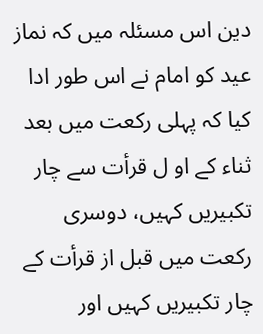دین اس مسئلہ میں کہ نماز عید کو امام نے اس طور ادا کیا کہ پہلی رکعت میں بعد ثناء کے او ل قرأت سے چار تکبیریں کہیں، دوسری رکعت میں قبل از قرأت کے چار تکبیریں کہیں اور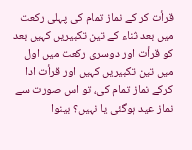قرأت کر کے نماز تمام کی پہلی رکعت میں بعد ثناء کے تین تکبیریں کہیں بعد کو قرأت اور دوسری رکعت میں اول میں تین تکبیریں کہیں اور قرأت ادا کرکے نماز تمام کی، تو اس صورت سے نماز عید ہوگئی یا نہیں؟ بینوا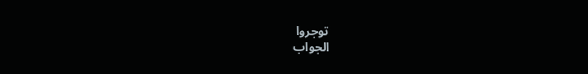توجروا
الجواب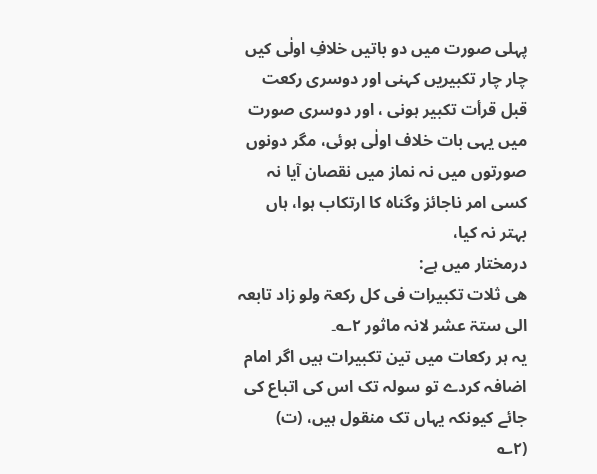پہلی صورت میں دو باتیں خلافِ اولٰی کیں چار چار تکبیریں کہنی اور دوسری رکعت قبل قرأت تکبیر ہونی ، اور دوسری صورت میں یہی بات خلاف اولٰی ہوئی، مگر دونوں صورتوں میں نہ نماز میں نقصان آیا نہ کسی امر ناجائز وگناہ کا ارتکاب ہوا، ہاں بہتر نہ کیا،
درمختار میں ہے:
ھی ثلات تکبیرات فی کل رکعۃ ولو زاد تابعہ الی ستۃ عشر لانہ ماثور ۲؎۔
یہ ہر رکعات میں تین تکبیرات ہیں اگر امام اضافہ کردے تو سولہ تک اس کی اتباع کی جائے کیونکہ یہاں تک منقول ہیں، (ت)
(۲؎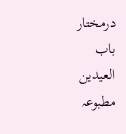درمختار باب العیدین مطبوعہ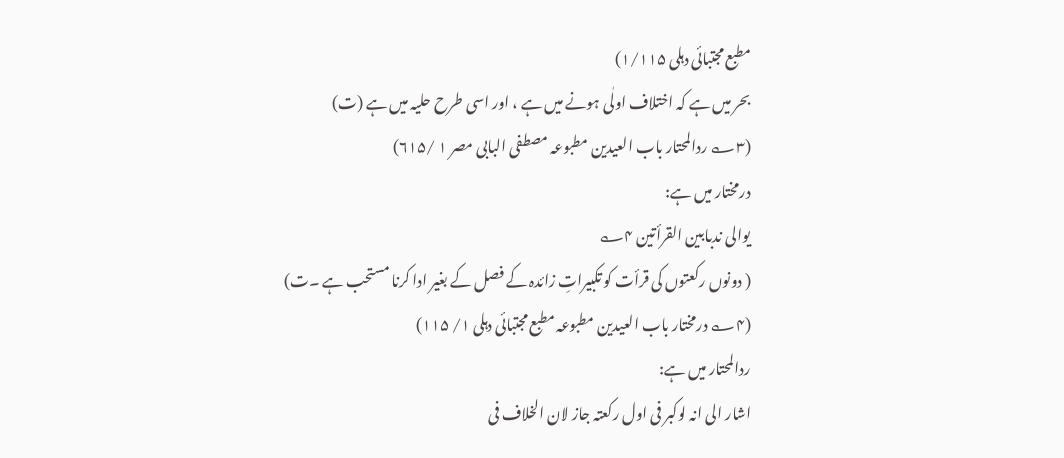مطبع مجتبائی دہلی ۱/۱۱۵)
بحر میں ہے کہ اختلاف اولٰی ہونے میں ہے ، اور اسی طرح حلیہ میں ہے (ت)
(۳؎ ردالمحتار باب العیدین مطبوعہ مصطفی البابی مصر ۱ /۶۱۵)
درمختار میں ہے:
یوالی ندبابین القرأتین ۴؎
( دونوں رکعتوں کی قرأت کو تکبیراتِ زائدہ کے فصل کے بغیر ادا کرنا مستحب ہے ۔ت)
(۴؎ درمختار باب العیدین مطبوعہ مطبع مجتبائی دہلی ۱/ ۱۱۵)
ردالمحتار میں ہے:
اشار الی انہ لوکبر فی اول رکعتہ جاز لان الخلاف فی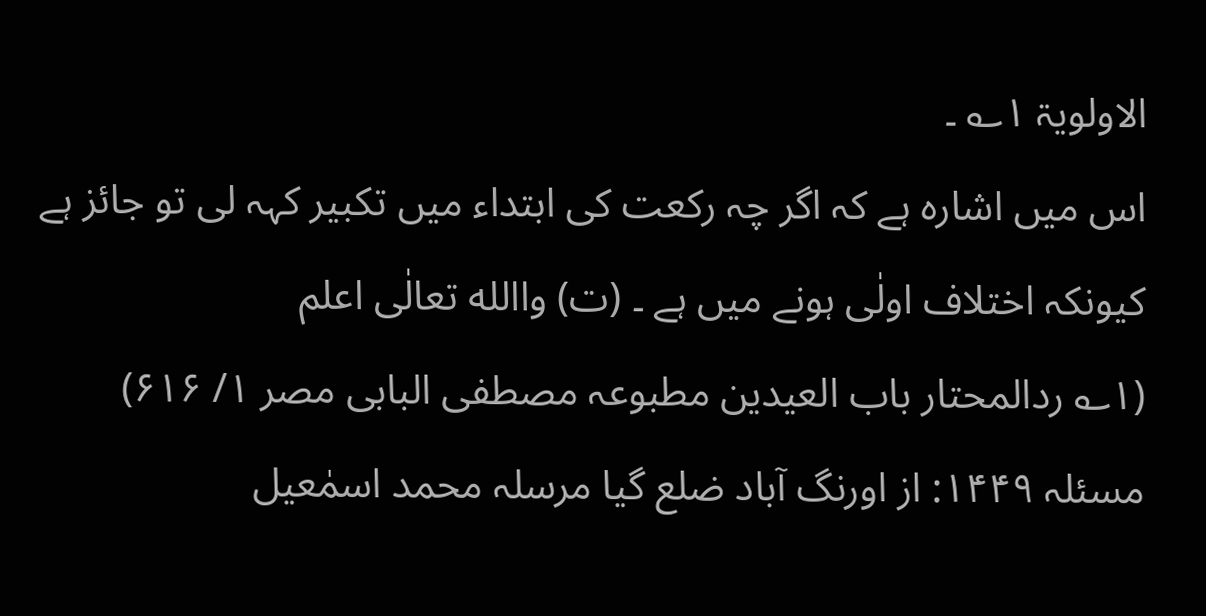الاولویۃ ۱؎ ۔
اس میں اشارہ ہے کہ اگر چہ رکعت کی ابتداء میں تکبیر کہہ لی تو جائز ہے کیونکہ اختلاف اولٰی ہونے میں ہے ۔ (ت) واالله تعالٰی اعلم
(۱؎ ردالمحتار باب العیدین مطبوعہ مصطفی البابی مصر ۱/ ۶۱۶)
مسئلہ ۱۴۴۹: از اورنگ آباد ضلع گیا مرسلہ محمد اسمٰعیل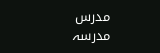مدرس مدرسہ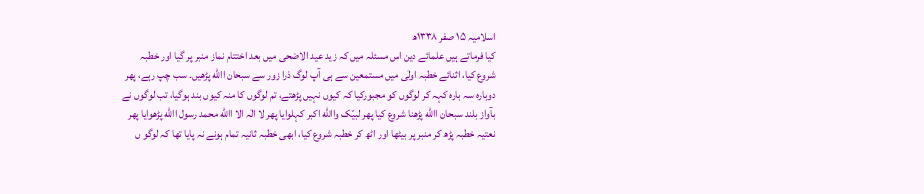اسلامیہ ۱۵ صفر ۱۳۳۸ھ
کیا فرماتے ہیں علمائے دین اس مسئلہ میں کہ زید عید الاضحی میں بعد اختتام نماز منبر پر گیا اور خطبہ شروع کیا، اثنائے خطبہ اولٰی میں مستمعین سے ہی آپ لوگ ذرا زور سے سبحان االله پڑھیں۔ سب چپ رہے، پھر دوبارہ سہ بارہ کہہ کر لوگوں کو مجبورکیا کہ کیوں نہیں پڑھتے، تم لوگوں کا منہ کیوں بند ہوگیا، تب لوگوں نے بآواز بلند سبحان االله پڑھنا شروع کیا پھر لبیّک واالله اکبر کہلوایا پھر لا الٰہ الا االله محمد رسول االله پڑھوایا پھر نعتیہ خطبہ پڑھ کر منبر پر بیٹھا اور اٹھ کر خطبہ شروع کیا، ابھی خطبہ ثانیہ تمام ہونے نہ پایا تھا کہ لوگو ں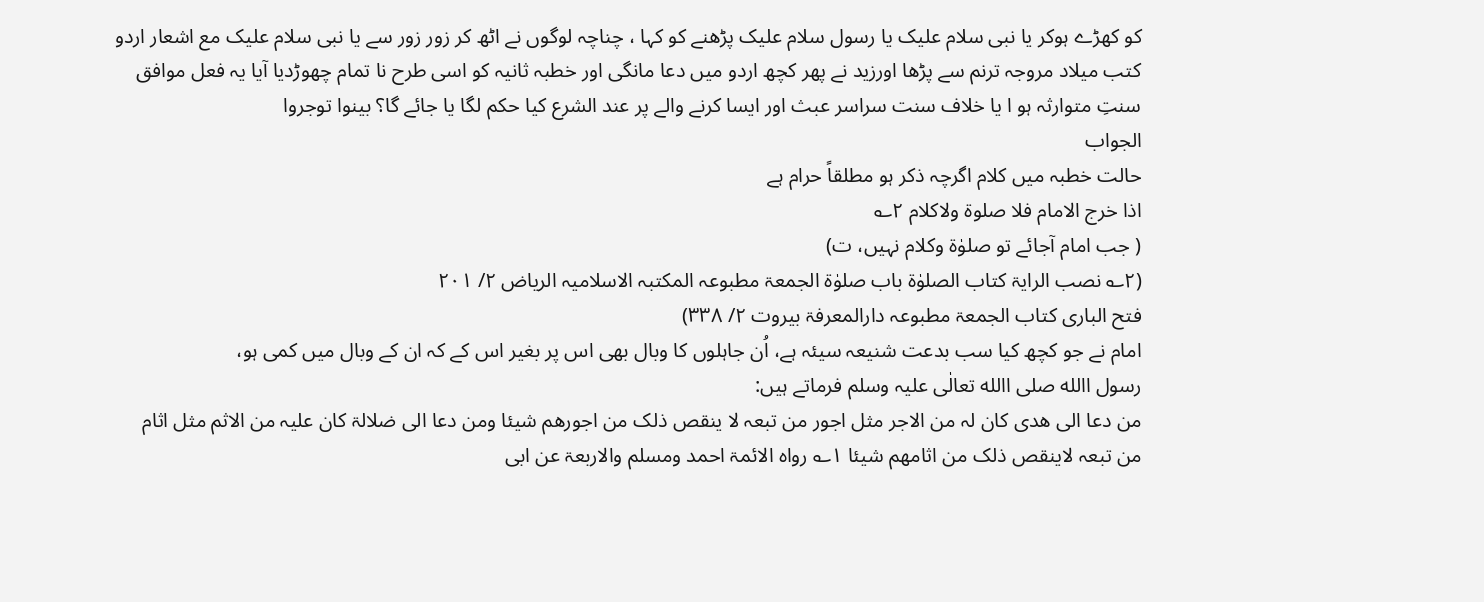کو کھڑے ہوکر یا نبی سلام علیک یا رسول سلام علیک پڑھنے کو کہا ، چناچہ لوگوں نے اٹھ کر زور زور سے یا نبی سلام علیک مع اشعار اردو کتب میلاد مروجہ ترنم سے پڑھا اورزید نے پھر کچھ اردو میں دعا مانگی اور خطبہ ثانیہ کو اسی طرح نا تمام چھوڑدیا آیا یہ فعل موافق سنتِ متوارثہ ہو ا یا خلاف سنت سراسر عبث اور ایسا کرنے والے پر عند الشرع کیا حکم لگا یا جائے گا؟ بینوا توجروا
الجواب
حالت خطبہ میں کلام اگرچہ ذکر ہو مطلقاً حرام ہے
اذا خرج الامام فلا صلوۃ ولاکلام ۲؎
( جب امام آجائے تو صلوٰۃ وکلام نہیں، ت)
(۲؎ نصب الرایۃ کتاب الصلوٰۃ باب صلوٰۃ الجمعۃ مطبوعہ المکتبہ الاسلامیہ الریاض ۲/ ۲۰۱
فتح الباری کتاب الجمعۃ مطبوعہ دارالمعرفۃ بیروت ۲/ ۳۳۸)
امام نے جو کچھ کیا سب بدعت شنیعہ سیئہ ہے، اُن جاہلوں کا وبال بھی اس پر بغیر اس کے کہ ان کے وبال میں کمی ہو،
رسول االله صلی االله تعالٰی علیہ وسلم فرماتے ہیں:
من دعا الی ھدی کان لہ من الاجر مثل اجور من تبعہ لا ینقص ذلک من اجورھم شیئا ومن دعا الی ضلالۃ کان علیہ من الاثم مثل اثام من تبعہ لاینقص ذلک من اثامھم شیئا ۱؎ رواہ الائمۃ احمد ومسلم والاربعۃ عن ابی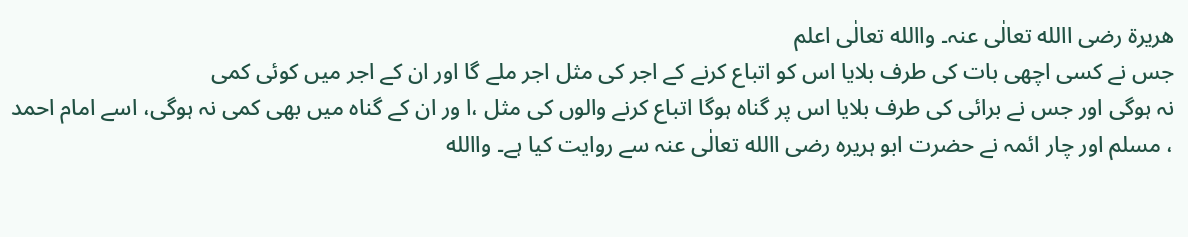ھریرۃ رضی االله تعالٰی عنہ۔ واالله تعالٰی اعلم
جس نے کسی اچھی بات کی طرف بلایا اس کو اتباع کرنے کے اجر کی مثل اجر ملے گا اور ان کے اجر میں کوئی کمی
نہ ہوگی اور جس نے برائی کی طرف بلایا اس پر گناہ ہوگا اتباع کرنے والوں کی مثل ،ا ور ان کے گناہ میں بھی کمی نہ ہوگی، اسے امام احمد ، مسلم اور چار ائمہ نے حضرت ابو ہریرہ رضی االله تعالٰی عنہ سے روایت کیا ہے۔ واالله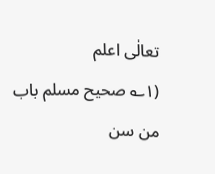تعالٰی اعلم
(۱؎ صحیح مسلم باب من سن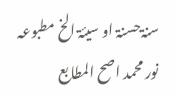سنۃحسنۃ او سیئۃ الخ مطبوعہ نور محمد اصح المطابع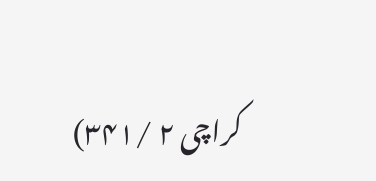کراچی ۲ /۳۴۱)